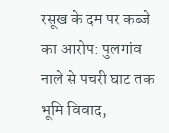रसूख के दम पर कब्जे का आरोप: पुलगांव नाले से पचरी घाट तक भूमि विवाद,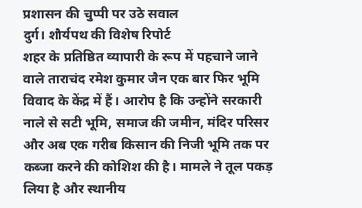प्रशासन की चुप्पी पर उठे सवाल
दुर्ग। शौर्यपथ की विशेष रिपोर्ट
शहर के प्रतिष्ठित व्यापारी के रूप में पहचाने जाने वाले ताराचंद रमेश कुमार जैन एक बार फिर भूमि विवाद के केंद्र में हैं। आरोप है कि उन्होंने सरकारी नाले से सटी भूमि, समाज की जमीन, मंदिर परिसर और अब एक गरीब किसान की निजी भूमि तक पर कब्जा करने की कोशिश की है। मामले ने तूल पकड़ लिया है और स्थानीय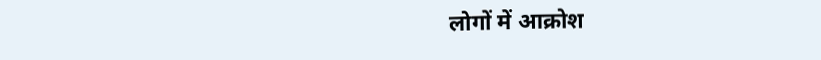लोगों में आक्रोश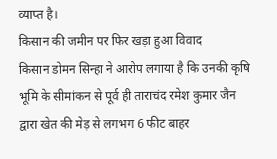व्याप्त है।
किसान की जमीन पर फिर खड़ा हुआ विवाद
किसान डोमन सिन्हा ने आरोप लगाया है कि उनकी कृषि भूमि के सीमांकन से पूर्व ही ताराचंद रमेश कुमार जैन द्वारा खेत की मेड़ से लगभग 6 फीट बाहर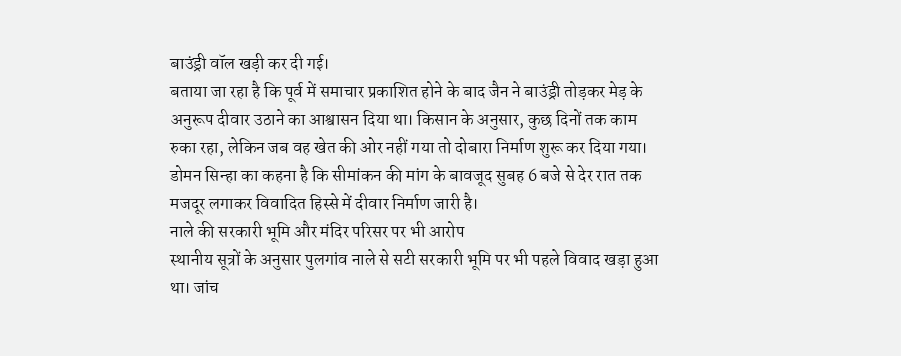बाउंड्री वॉल खड़ी कर दी गई।
बताया जा रहा है कि पूर्व में समाचार प्रकाशित होने के बाद जैन ने बाउंड्री तोड़कर मेड़ के अनुरूप दीवार उठाने का आश्वासन दिया था। किसान के अनुसार, कुछ दिनों तक काम रुका रहा, लेकिन जब वह खेत की ओर नहीं गया तो दोबारा निर्माण शुरू कर दिया गया।
डोमन सिन्हा का कहना है कि सीमांकन की मांग के बावजूद सुबह 6 बजे से देर रात तक मजदूर लगाकर विवादित हिस्से में दीवार निर्माण जारी है।
नाले की सरकारी भूमि और मंदिर परिसर पर भी आरोप
स्थानीय सूत्रों के अनुसार पुलगांव नाले से सटी सरकारी भूमि पर भी पहले विवाद खड़ा हुआ था। जांच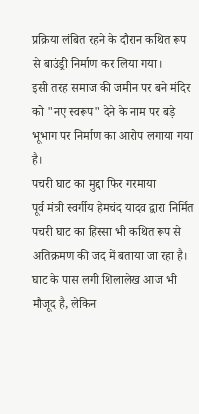प्रक्रिया लंबित रहने के दौरान कथित रूप से बाउंड्री निर्माण कर लिया गया।
इसी तरह समाज की जमीन पर बने मंदिर को "नए स्वरूप" देने के नाम पर बड़े भूभाग पर निर्माण का आरोप लगाया गया है।
पचरी घाट का मुद्दा फिर गरमाया
पूर्व मंत्री स्वर्गीय हेमचंद यादव द्वारा निर्मित पचरी घाट का हिस्सा भी कथित रूप से अतिक्रमण की जद में बताया जा रहा है। घाट के पास लगी शिलालेख आज भी मौजूद है, लेकिन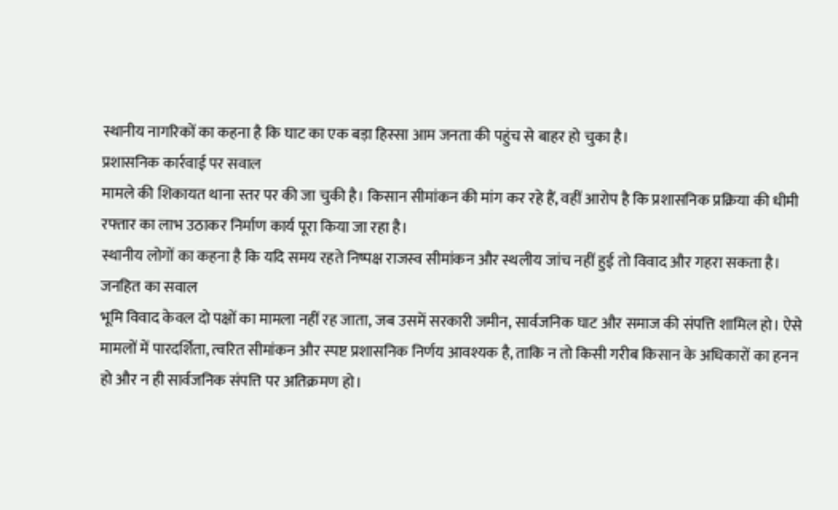स्थानीय नागरिकों का कहना है कि घाट का एक बड़ा हिस्सा आम जनता की पहुंच से बाहर हो चुका है।
प्रशासनिक कार्रवाई पर सवाल
मामले की शिकायत थाना स्तर पर की जा चुकी है। किसान सीमांकन की मांग कर रहे हैं, वहीं आरोप है कि प्रशासनिक प्रक्रिया की धीमी रफ्तार का लाभ उठाकर निर्माण कार्य पूरा किया जा रहा है।
स्थानीय लोगों का कहना है कि यदि समय रहते निष्पक्ष राजस्व सीमांकन और स्थलीय जांच नहीं हुई तो विवाद और गहरा सकता है।
जनहित का सवाल
भूमि विवाद केवल दो पक्षों का मामला नहीं रह जाता, जब उसमें सरकारी जमीन, सार्वजनिक घाट और समाज की संपत्ति शामिल हो। ऐसे मामलों में पारदर्शिता, त्वरित सीमांकन और स्पष्ट प्रशासनिक निर्णय आवश्यक है, ताकि न तो किसी गरीब किसान के अधिकारों का हनन हो और न ही सार्वजनिक संपत्ति पर अतिक्रमण हो।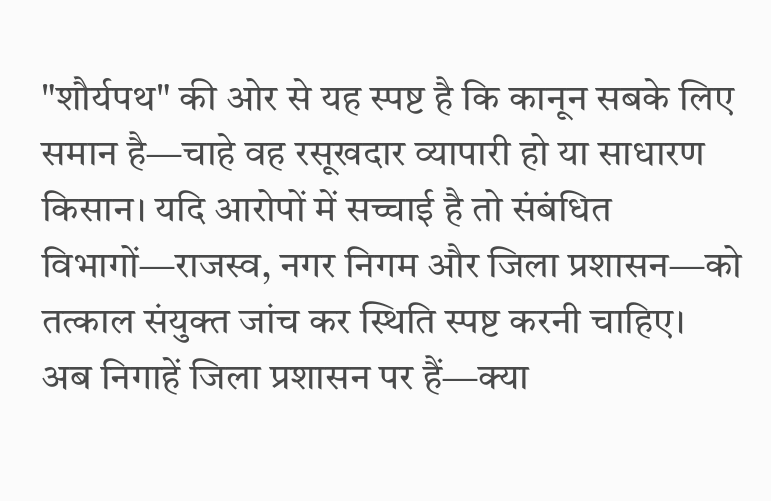"शौर्यपथ" की ओर से यह स्पष्ट है कि कानून सबके लिए समान है—चाहे वह रसूखदार व्यापारी हो या साधारण किसान। यदि आरोपों में सच्चाई है तो संबंधित विभागों—राजस्व, नगर निगम और जिला प्रशासन—को तत्काल संयुक्त जांच कर स्थिति स्पष्ट करनी चाहिए।
अब निगाहें जिला प्रशासन पर हैं—क्या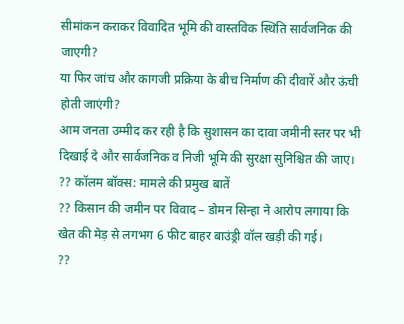सीमांकन कराकर विवादित भूमि की वास्तविक स्थिति सार्वजनिक की जाएगी?
या फिर जांच और कागजी प्रक्रिया के बीच निर्माण की दीवारें और ऊंची होती जाएंगी?
आम जनता उम्मीद कर रही है कि सुशासन का दावा जमीनी स्तर पर भी दिखाई दे और सार्वजनिक व निजी भूमि की सुरक्षा सुनिश्चित की जाए।
?? कॉलम बॉक्स: मामले की प्रमुख बातें
?? किसान की जमीन पर विवाद – डोमन सिन्हा ने आरोप लगाया कि खेत की मेड़ से लगभग 6 फीट बाहर बाउंड्री वॉल खड़ी की गई।
??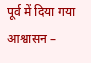पूर्व में दिया गया आश्वासन –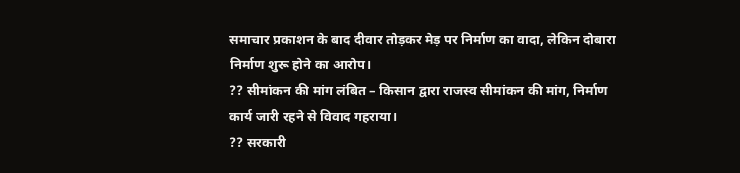समाचार प्रकाशन के बाद दीवार तोड़कर मेड़ पर निर्माण का वादा, लेकिन दोबारा निर्माण शुरू होने का आरोप।
?? सीमांकन की मांग लंबित – किसान द्वारा राजस्व सीमांकन की मांग, निर्माण कार्य जारी रहने से विवाद गहराया।
?? सरकारी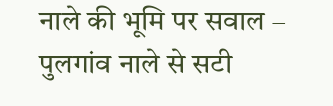नाले की भूमि पर सवाल – पुलगांव नाले से सटी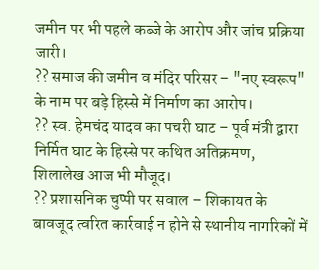जमीन पर भी पहले कब्जे के आरोप और जांच प्रक्रिया जारी।
?? समाज की जमीन व मंदिर परिसर – "नए स्वरूप" के नाम पर बड़े हिस्से में निर्माण का आरोप।
?? स्व. हेमचंद यादव का पचरी घाट – पूर्व मंत्री द्वारा निर्मित घाट के हिस्से पर कथित अतिक्रमण, शिलालेख आज भी मौजूद।
?? प्रशासनिक चुप्पी पर सवाल – शिकायत के बावजूद त्वरित कार्रवाई न होने से स्थानीय नागरिकों में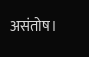असंतोष।